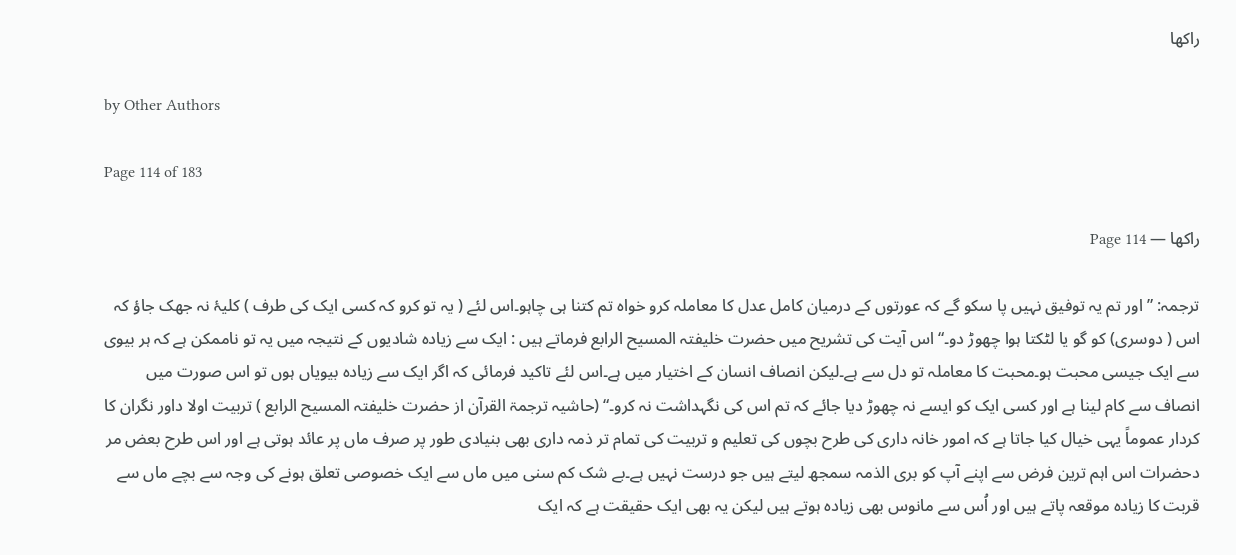راکھا

by Other Authors

Page 114 of 183

راکھا — Page 114

ترجمہ: ” اور تم یہ توفیق نہیں پا سکو گے کہ عورتوں کے درمیان کامل عدل کا معاملہ کرو خواہ تم کتنا ہی چاہو۔اس لئے ( یہ تو کرو کہ کسی ایک کی طرف ) کلیۂ نہ جھک جاؤ کہ اس ( دوسری) کو گو یا لٹکتا ہوا چھوڑ دو۔“ اس آیت کی تشریح میں حضرت خلیفتہ المسیح الرابع فرماتے ہیں : ایک سے زیادہ شادیوں کے نتیجہ میں یہ تو ناممکن ہے کہ ہر بیوی سے ایک جیسی محبت ہو۔محبت کا معاملہ تو دل سے ہے۔لیکن انصاف انسان کے اختیار میں ہے۔اس لئے تاکید فرمائی کہ اگر ایک سے زیادہ بیویاں ہوں تو اس صورت میں انصاف سے کام لینا ہے اور کسی ایک کو ایسے نہ چھوڑ دیا جائے کہ تم اس کی نگہداشت نہ کرو۔“ (حاشیہ ترجمۃ القرآن از حضرت خلیفتہ المسیح الرابع ) تربیت اولا داور نگران کا کردار عموماً یہی خیال کیا جاتا ہے کہ امور خانہ داری کی طرح بچوں کی تعلیم و تربیت کی تمام تر ذمہ داری بھی بنیادی طور پر صرف ماں پر عائد ہوتی ہے اور اس طرح بعض مر دحضرات اس اہم ترین فرض سے اپنے آپ کو بری الذمہ سمجھ لیتے ہیں جو درست نہیں ہے۔بے شک کم سنی میں ماں سے ایک خصوصی تعلق ہونے کی وجہ سے بچے ماں سے قربت کا زیادہ موقعہ پاتے ہیں اور اُس سے مانوس بھی زیادہ ہوتے ہیں لیکن یہ بھی ایک حقیقت ہے کہ ایک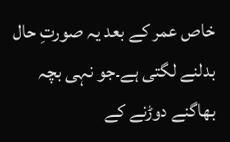خاص عمر کے بعد یہ صورتِ حال بدلنے لگتی ہے۔جو نہی بچہ بھاگنے دوڑنے کے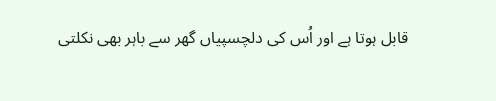قابل ہوتا ہے اور اُس کی دلچسپیاں گھر سے باہر بھی نکلتی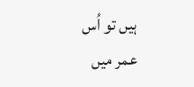ہیں تو اُس عمر میں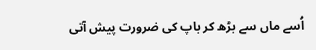اُسے ماں سے بڑھ کر باپ کی ضرورت پیش آتی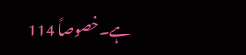ہے۔خصوصاً 114